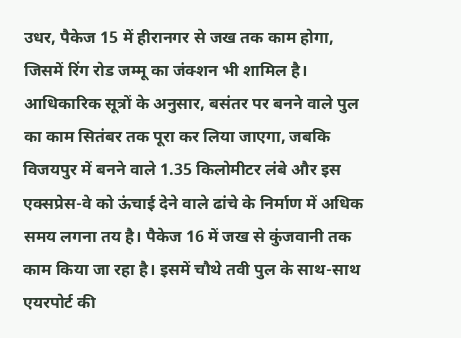उधर, पैकेज 15 में हीरानगर से जख तक काम होगा, जिसमें रिंग रोड जम्मू का जंक्शन भी शामिल है। आधिकारिक सूत्रों के अनुसार, बसंतर पर बनने वाले पुल का काम सितंबर तक पूरा कर लिया जाएगा, जबकि विजयपुर में बनने वाले 1.35 किलोमीटर लंबे और इस एक्सप्रेस-वे को ऊंचाई देने वाले ढांचे के निर्माण में अधिक समय लगना तय है। पैकेज 16 में जख से कुंजवानी तक काम किया जा रहा है। इसमें चौथे तवी पुल के साथ-साथ एयरपोर्ट की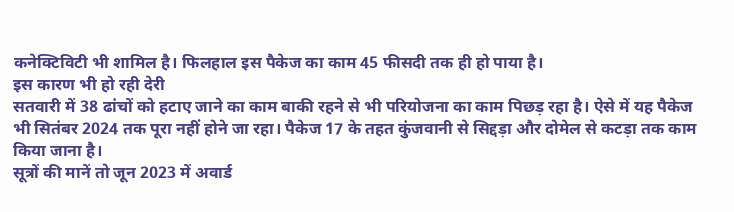कनेक्टिविटी भी शामिल है। फिलहाल इस पैकेज का काम 45 फीसदी तक ही हो पाया है।
इस कारण भी हो रही देरी
सतवारी में 38 ढांचों को हटाए जाने का काम बाकी रहने से भी परियोजना का काम पिछड़ रहा है। ऐसे में यह पैकेज भी सितंबर 2024 तक पूरा नहीं होने जा रहा। पैकेज 17 के तहत कुंजवानी से सिद्दड़ा और दोमेल से कटड़ा तक काम किया जाना है।
सूत्रों की मानें तो जून 2023 में अवार्ड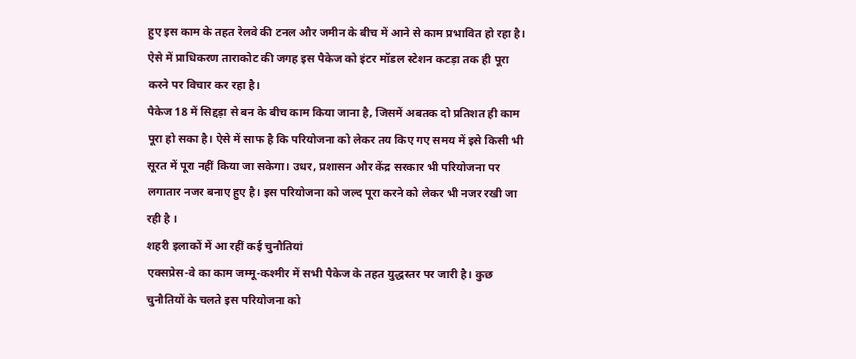हुए इस काम के तहत रेलवे की टनल और जमीन के बीच में आने से काम प्रभावित हो रहा है। ऐसे में प्राधिकरण ताराकोट की जगह इस पैकेज को इंटर मॉडल स्टेशन कटड़ा तक ही पूरा करने पर विचार कर रहा है।
पैकेज 18 में सिद्दड़ा से बन के बीच काम किया जाना है, जिसमें अबतक दो प्रतिशत ही काम पूरा हो सका है। ऐसे में साफ है कि परियोजना को लेकर तय किए गए समय में इसे किसी भी सूरत में पूरा नहीं किया जा सकेगा। उधर, प्रशासन और केंद्र सरकार भी परियोजना पर लगातार नजर बनाए हुए है। इस परियोजना को जल्द पूरा करने को लेकर भी नजर रखी जा रही है ।
शहरी इलाकों में आ रहीं कई चुनौतियां
एक्सप्रेस-वे का काम जम्मू-कश्मीर में सभी पैकेज के तहत युद्धस्तर पर जारी है। कुछ चुनौतियों के चलते इस परियोजना को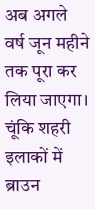अब अगले वर्ष जून महीने तक पूरा कर लिया जाएगा। चूंकि शहरी इलाकों में ब्राउन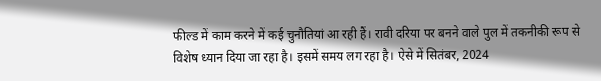फील्ड में काम करने में कई चुनौतियां आ रही हैं। रावी दरिया पर बनने वाले पुल में तकनीकी रूप से विशेष ध्यान दिया जा रहा है। इसमें समय लग रहा है। ऐसे में सितंबर, 2024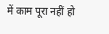में काम पूरा नहीं हो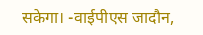सकेगा। -वाईपीएस जादौन,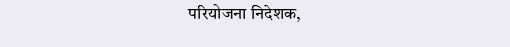परियोजना निदेशक,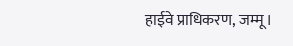हाईवे प्राधिकरण, जम्मू।